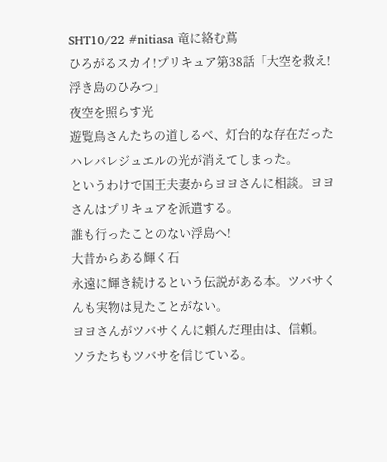SHT10/22 #nitiasa 竜に絡む蔦
ひろがるスカイ!プリキュア第38話「大空を救え! 浮き島のひみつ」
夜空を照らす光
遊覧鳥さんたちの道しるべ、灯台的な存在だったハレバレジュエルの光が消えてしまった。
というわけで国王夫妻からヨヨさんに相談。ヨヨさんはプリキュアを派遣する。
誰も行ったことのない浮島へ!
大昔からある輝く石
永遠に輝き続けるという伝説がある本。ツバサくんも実物は見たことがない。
ヨヨさんがツバサくんに頼んだ理由は、信頼。
ソラたちもツバサを信じている。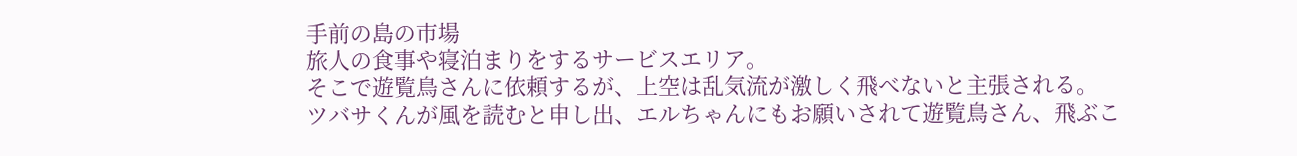手前の島の市場
旅人の食事や寝泊まりをするサービスエリア。
そこで遊覧鳥さんに依頼するが、上空は乱気流が激しく飛べないと主張される。
ツバサくんが風を読むと申し出、エルちゃんにもお願いされて遊覧鳥さん、飛ぶこ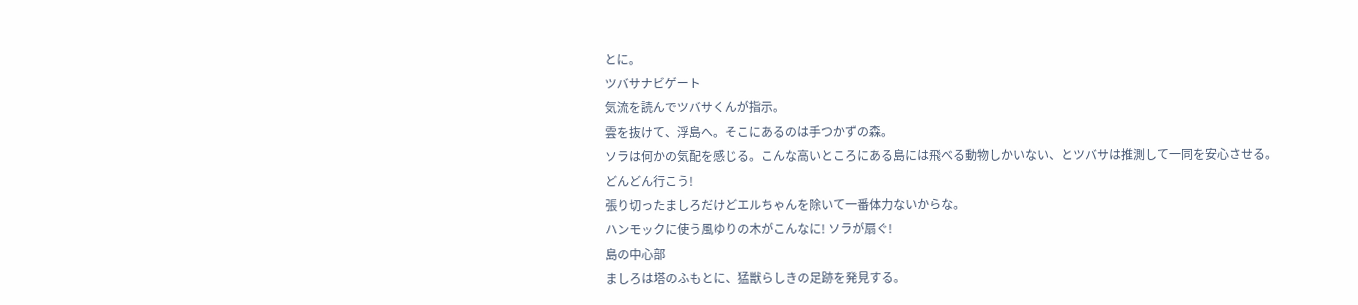とに。
ツバサナビゲート
気流を読んでツバサくんが指示。
雲を抜けて、浮島へ。そこにあるのは手つかずの森。
ソラは何かの気配を感じる。こんな高いところにある島には飛べる動物しかいない、とツバサは推測して一同を安心させる。
どんどん行こう!
張り切ったましろだけどエルちゃんを除いて一番体力ないからな。
ハンモックに使う風ゆりの木がこんなに! ソラが扇ぐ!
島の中心部
ましろは塔のふもとに、猛獣らしきの足跡を発見する。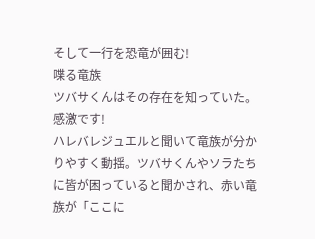そして一行を恐竜が囲む!
喋る竜族
ツバサくんはその存在を知っていた。感激です!
ハレバレジュエルと聞いて竜族が分かりやすく動揺。ツバサくんやソラたちに皆が困っていると聞かされ、赤い竜族が「ここに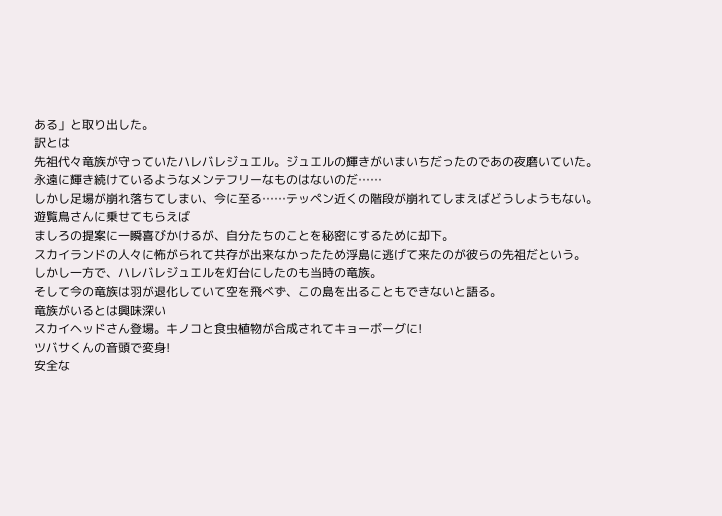ある」と取り出した。
訳とは
先祖代々竜族が守っていたハレバレジュエル。ジュエルの輝きがいまいちだったのであの夜磨いていた。
永遠に輝き続けているようなメンテフリーなものはないのだ……
しかし足場が崩れ落ちてしまい、今に至る……テッペン近くの階段が崩れてしまえばどうしようもない。
遊覧鳥さんに乗せてもらえば
ましろの提案に一瞬喜びかけるが、自分たちのことを秘密にするために却下。
スカイランドの人々に怖がられて共存が出来なかったため浮島に逃げて来たのが彼らの先祖だという。
しかし一方で、ハレバレジュエルを灯台にしたのも当時の竜族。
そして今の竜族は羽が退化していて空を飛べず、この島を出ることもできないと語る。
竜族がいるとは興味深い
スカイヘッドさん登場。キノコと食虫植物が合成されてキョーボーグに!
ツバサくんの音頭で変身!
安全な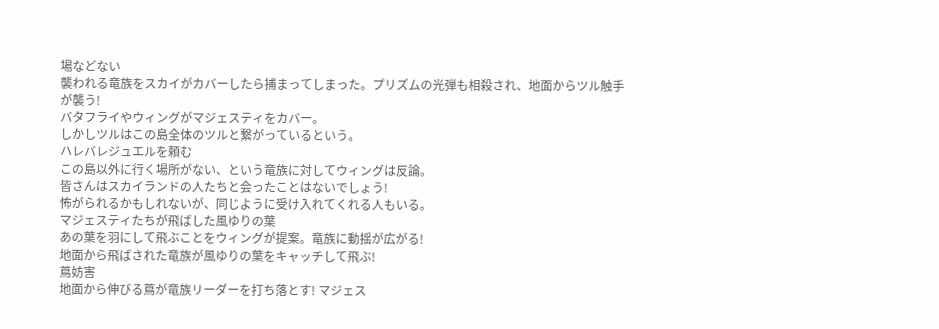場などない
襲われる竜族をスカイがカバーしたら捕まってしまった。プリズムの光弾も相殺され、地面からツル触手が襲う!
バタフライやウィングがマジェスティをカバー。
しかしツルはこの島全体のツルと繋がっているという。
ハレバレジュエルを頼む
この島以外に行く場所がない、という竜族に対してウィングは反論。
皆さんはスカイランドの人たちと会ったことはないでしょう!
怖がられるかもしれないが、同じように受け入れてくれる人もいる。
マジェスティたちが飛ばした風ゆりの葉
あの葉を羽にして飛ぶことをウィングが提案。竜族に動揺が広がる!
地面から飛ばされた竜族が風ゆりの葉をキャッチして飛ぶ!
蔦妨害
地面から伸びる蔦が竜族リーダーを打ち落とす! マジェス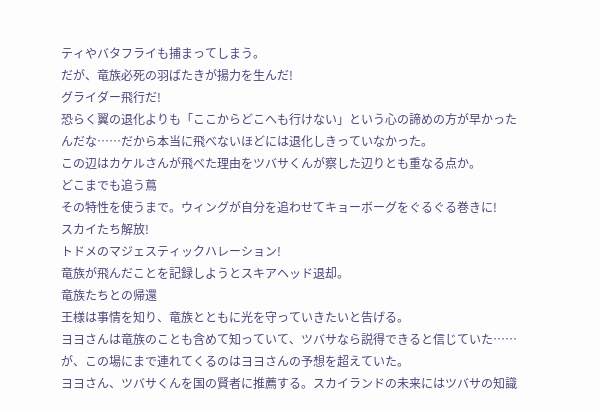ティやバタフライも捕まってしまう。
だが、竜族必死の羽ばたきが揚力を生んだ!
グライダー飛行だ!
恐らく翼の退化よりも「ここからどこへも行けない」という心の諦めの方が早かったんだな……だから本当に飛べないほどには退化しきっていなかった。
この辺はカケルさんが飛べた理由をツバサくんが察した辺りとも重なる点か。
どこまでも追う蔦
その特性を使うまで。ウィングが自分を追わせてキョーボーグをぐるぐる巻きに!
スカイたち解放!
トドメのマジェスティックハレーション!
竜族が飛んだことを記録しようとスキアヘッド退却。
竜族たちとの帰還
王様は事情を知り、竜族とともに光を守っていきたいと告げる。
ヨヨさんは竜族のことも含めて知っていて、ツバサなら説得できると信じていた……が、この場にまで連れてくるのはヨヨさんの予想を超えていた。
ヨヨさん、ツバサくんを国の賢者に推薦する。スカイランドの未来にはツバサの知識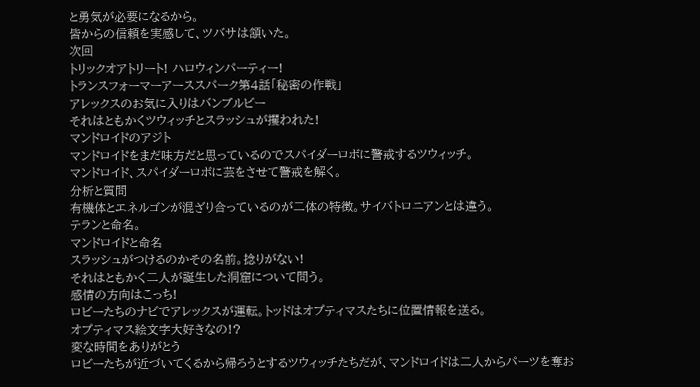と勇気が必要になるから。
皆からの信頼を実感して、ツバサは頷いた。
次回
トリックオアトリート! ハロウィンパーティー!
トランスフォーマーアーススパーク第4話「秘密の作戦」
アレックスのお気に入りはバンブルビー
それはともかくツウィッチとスラッシュが攫われた!
マンドロイドのアジト
マンドロイドをまだ味方だと思っているのでスパイダーロボに警戒するツウィッチ。
マンドロイド、スパイダーロボに芸をさせて警戒を解く。
分析と質問
有機体とエネルゴンが混ざり合っているのが二体の特徴。サイバトロニアンとは違う。
テランと命名。
マンドロイドと命名
スラッシュがつけるのかその名前。捻りがない!
それはともかく二人が誕生した洞窟について問う。
感情の方向はこっち!
ロビーたちのナビでアレックスが運転。トッドはオプティマスたちに位置情報を送る。
オプティマス絵文字大好きなの!?
変な時間をありがとう
ロビーたちが近づいてくるから帰ろうとするツウィッチたちだが、マンドロイドは二人からパーツを奪お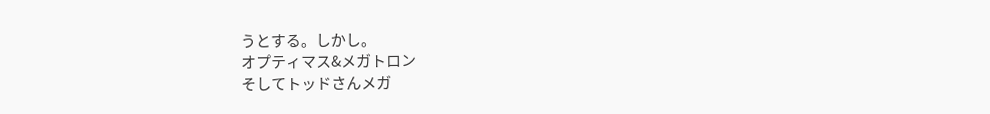うとする。しかし。
オプティマス&メガトロン
そしてトッドさんメガ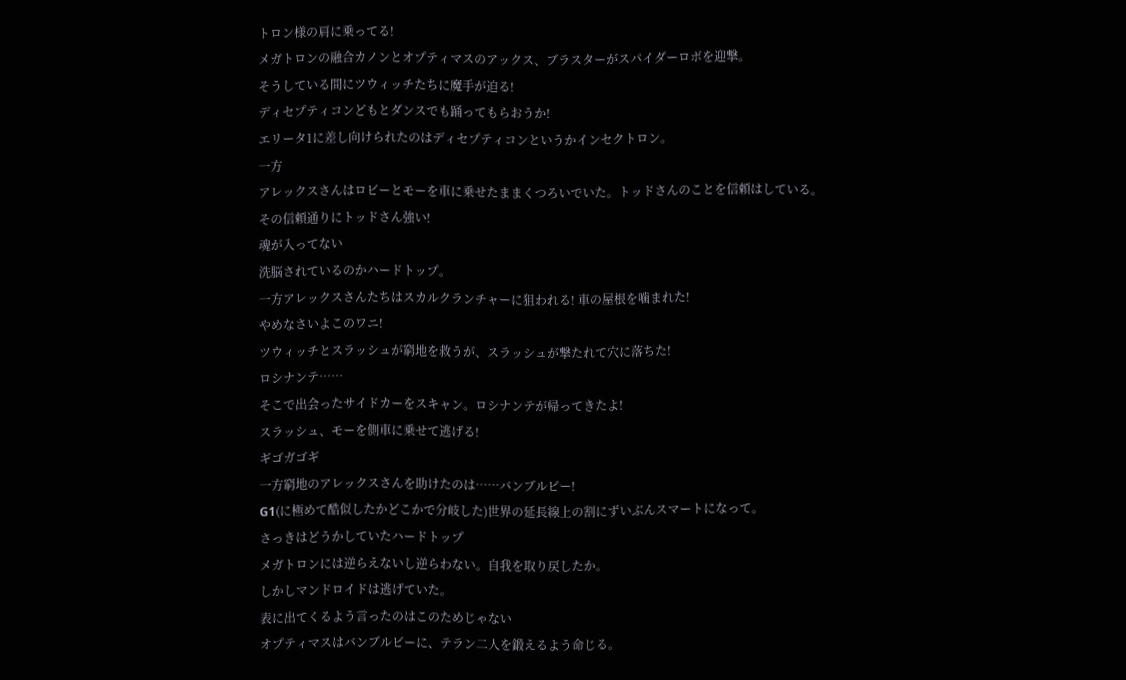トロン様の肩に乗ってる!
メガトロンの融合カノンとオプティマスのアックス、ブラスターがスパイダーロボを迎撃。
そうしている間にツウィッチたちに魔手が迫る!
ディセプティコンどもとダンスでも踊ってもらおうか!
エリータ1に差し向けられたのはディセプティコンというかインセクトロン。
一方
アレックスさんはロビーとモーを車に乗せたままくつろいでいた。トッドさんのことを信頼はしている。
その信頼通りにトッドさん強い!
魂が入ってない
洗脳されているのかハードトップ。
一方アレックスさんたちはスカルクランチャーに狙われる! 車の屋根を噛まれた!
やめなさいよこのワニ!
ツウィッチとスラッシュが窮地を救うが、スラッシュが撃たれて穴に落ちた!
ロシナンテ……
そこで出会ったサイドカーをスキャン。ロシナンテが帰ってきたよ!
スラッシュ、モーを側車に乗せて逃げる!
ギゴガゴギ
一方窮地のアレックスさんを助けたのは……バンブルビー!
G1(に極めて酷似したかどこかで分岐した)世界の延長線上の割にずいぶんスマートになって。
さっきはどうかしていたハードトップ
メガトロンには逆らえないし逆らわない。自我を取り戻したか。
しかしマンドロイドは逃げていた。
表に出てくるよう言ったのはこのためじゃない
オプティマスはバンブルビーに、テラン二人を鍛えるよう命じる。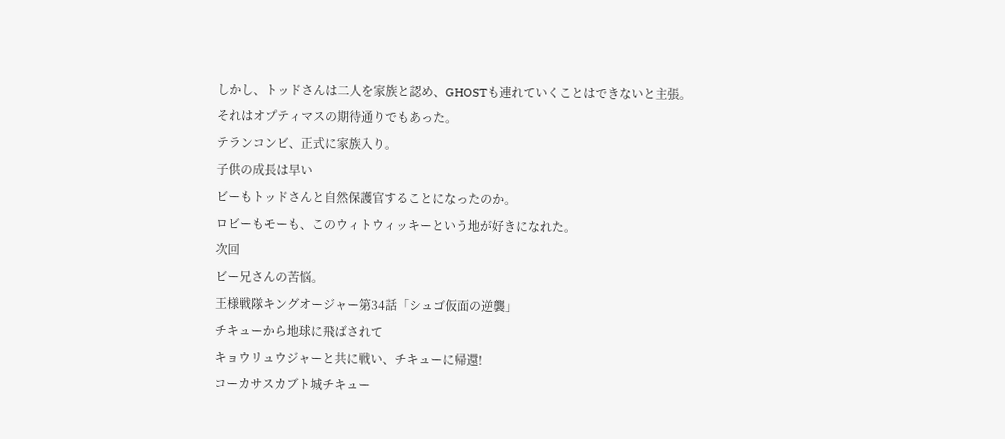しかし、トッドさんは二人を家族と認め、GHOSTも連れていくことはできないと主張。
それはオプティマスの期待通りでもあった。
テランコンビ、正式に家族入り。
子供の成長は早い
ビーもトッドさんと自然保護官することになったのか。
ロビーもモーも、このウィトウィッキーという地が好きになれた。
次回
ビー兄さんの苦悩。
王様戦隊キングオージャー第34話「シュゴ仮面の逆襲」
チキューから地球に飛ばされて
キョウリュウジャーと共に戦い、チキューに帰還!
コーカサスカブト城チキュー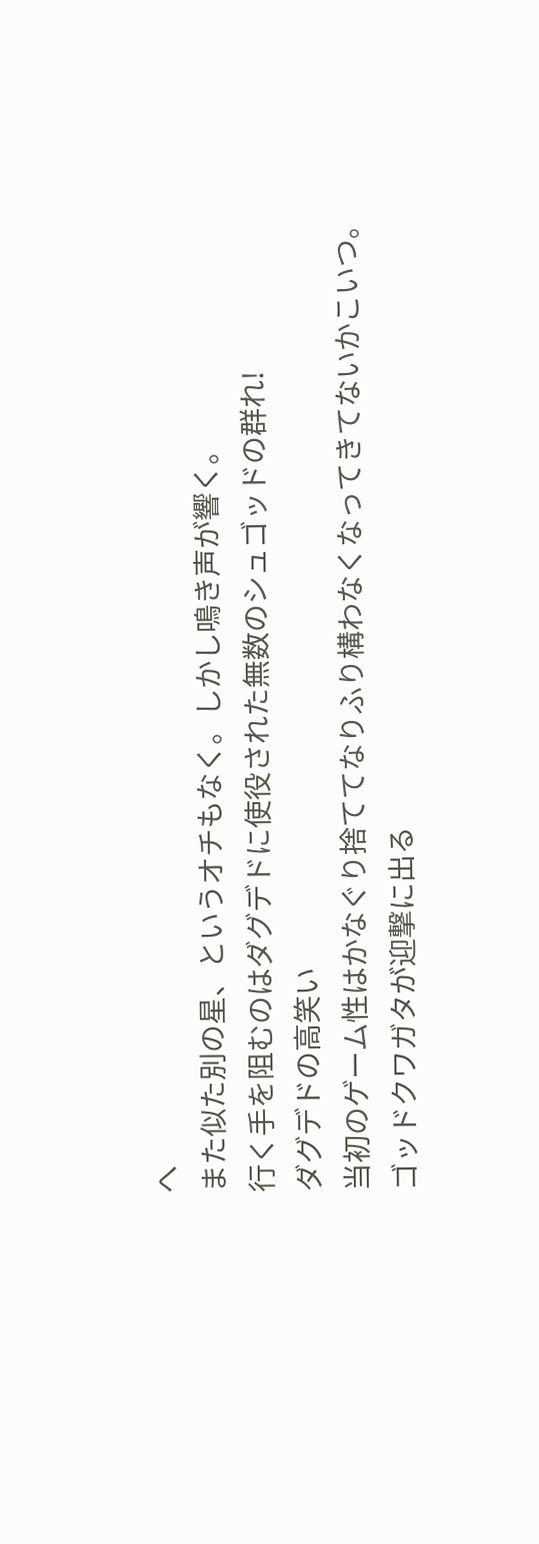へ
また似た別の星、というオチもなく。しかし鳴き声が響く。
行く手を阻むのはダグデドに使役された無数のシュゴッドの群れ!
ダグデドの高笑い
当初のゲーム性はかなぐり捨ててなりふり構わなくなってきてないかこいつ。
ゴッドクワガタが迎撃に出る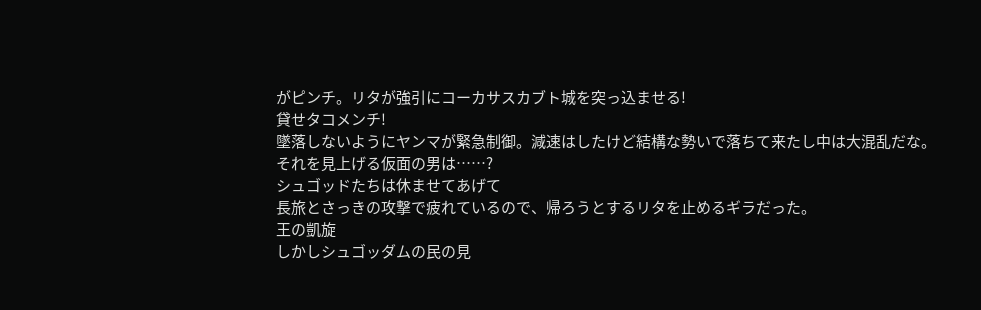がピンチ。リタが強引にコーカサスカブト城を突っ込ませる!
貸せタコメンチ!
墜落しないようにヤンマが緊急制御。減速はしたけど結構な勢いで落ちて来たし中は大混乱だな。
それを見上げる仮面の男は……?
シュゴッドたちは休ませてあげて
長旅とさっきの攻撃で疲れているので、帰ろうとするリタを止めるギラだった。
王の凱旋
しかしシュゴッダムの民の見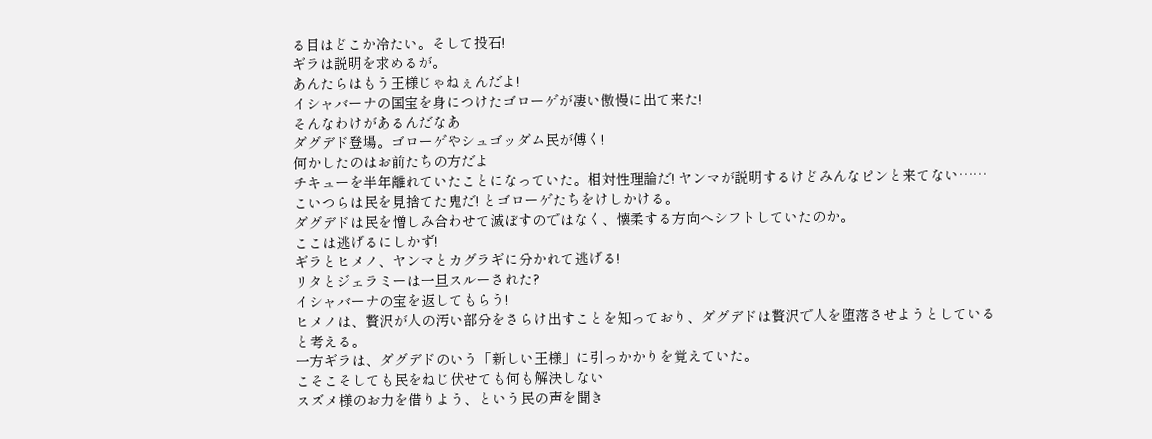る目はどこか冷たい。そして投石!
ギラは説明を求めるが。
あんたらはもう王様じゃねぇんだよ!
イシャバーナの国宝を身につけたゴローゲが凄い傲慢に出て来た!
そんなわけがあるんだなあ
ダグデド登場。ゴローゲやシュゴッダム民が傅く!
何かしたのはお前たちの方だよ
チキューを半年離れていたことになっていた。相対性理論だ! ヤンマが説明するけどみんなピンと来てない……
こいつらは民を見捨てた鬼だ! とゴローゲたちをけしかける。
ダグデドは民を憎しみ合わせて滅ぼすのではなく、懐柔する方向へシフトしていたのか。
ここは逃げるにしかず!
ギラとヒメノ、ヤンマとカグラギに分かれて逃げる!
リタとジェラミーは一旦スルーされた?
イシャバーナの宝を返してもらう!
ヒメノは、贅沢が人の汚い部分をさらけ出すことを知っており、ダグデドは贅沢で人を堕落させようとしていると考える。
一方ギラは、ダグデドのいう「新しい王様」に引っかかりを覚えていた。
こそこそしても民をねじ伏せても何も解決しない
スズメ様のお力を借りよう、という民の声を聞き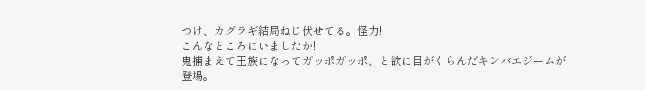つけ、カグラギ結局ねじ伏せてる。怪力!
こんなところにいましたか!
鬼捕まえて王族になってガッポガッポ、と欲に目がくらんだキンバエジームが登場。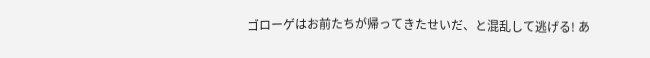ゴローゲはお前たちが帰ってきたせいだ、と混乱して逃げる! あ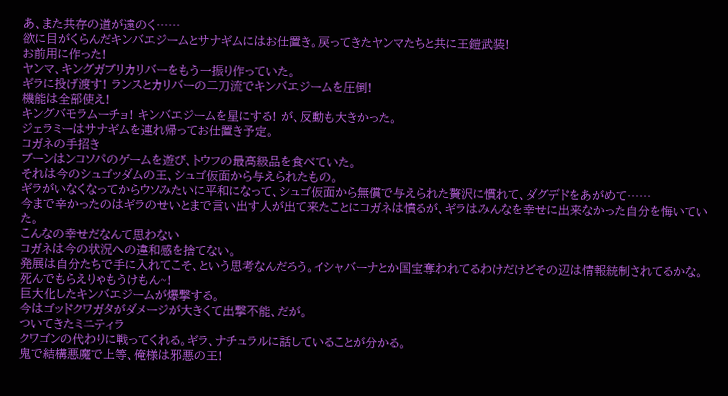あ、また共存の道が遠のく……
欲に目がくらんだキンバエジームとサナギムにはお仕置き。戻ってきたヤンマたちと共に王鎧武装!
お前用に作った!
ヤンマ、キングガブリカリバーをもう一振り作っていた。
ギラに投げ渡す! ランスとカリバーの二刀流でキンバエジームを圧倒!
機能は全部使え!
キングバモラムーチョ! キンバエジームを星にする! が、反動も大きかった。
ジェラミーはサナギムを連れ帰ってお仕置き予定。
コガネの手招き
ブーンはンコソパのゲームを遊び、トウフの最高級品を食べていた。
それは今のシュゴッダムの王、シュゴ仮面から与えられたもの。
ギラがいなくなってからウソみたいに平和になって、シュゴ仮面から無償で与えられた贅沢に慣れて、ダグデドをあがめて……
今まで辛かったのはギラのせいとまで言い出す人が出て来たことにコガネは憤るが、ギラはみんなを幸せに出来なかった自分を悔いていた。
こんなの幸せだなんて思わない
コガネは今の状況への違和感を捨てない。
発展は自分たちで手に入れてこそ、という思考なんだろう。イシャバーナとか国宝奪われてるわけだけどその辺は情報統制されてるかな。
死んでもらえりゃもうけもん~!
巨大化したキンバエジームが爆撃する。
今はゴッドクワガタがダメージが大きくて出撃不能、だが。
ついてきたミニティラ
クワゴンの代わりに戦ってくれる。ギラ、ナチュラルに話していることが分かる。
鬼で結構悪魔で上等、俺様は邪悪の王!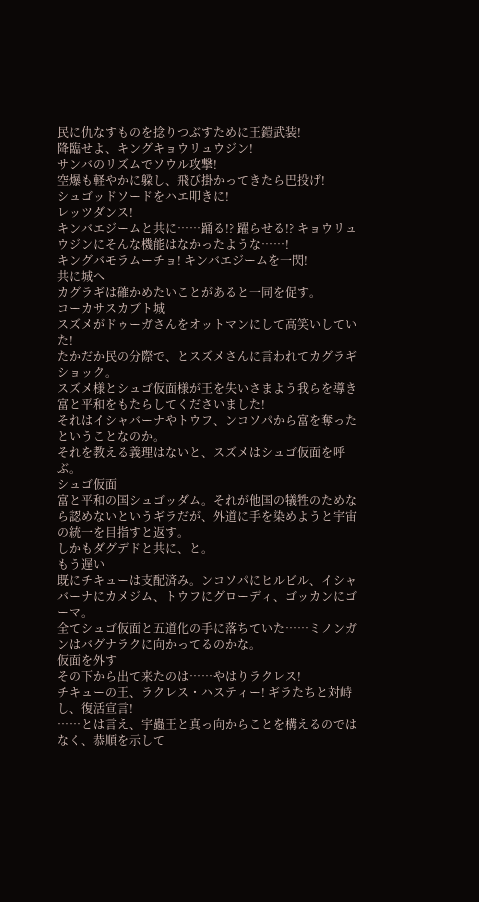民に仇なすものを捻りつぶすために王鎧武装!
降臨せよ、キングキョウリュウジン!
サンバのリズムでソウル攻撃!
空爆も軽やかに躱し、飛び掛かってきたら巴投げ!
シュゴッドソードをハエ叩きに!
レッツダンス!
キンバエジームと共に……踊る!? 躍らせる!? キョウリュウジンにそんな機能はなかったような……!
キングバモラムーチョ! キンバエジームを一閃!
共に城へ
カグラギは確かめたいことがあると一同を促す。
コーカサスカブト城
スズメがドゥーガさんをオットマンにして高笑いしていた!
たかだか民の分際で、とスズメさんに言われてカグラギショック。
スズメ様とシュゴ仮面様が王を失いさまよう我らを導き富と平和をもたらしてくださいました!
それはイシャバーナやトウフ、ンコソパから富を奪ったということなのか。
それを教える義理はないと、スズメはシュゴ仮面を呼ぶ。
シュゴ仮面
富と平和の国シュゴッダム。それが他国の犠牲のためなら認めないというギラだが、外道に手を染めようと宇宙の統一を目指すと返す。
しかもダグデドと共に、と。
もう遅い
既にチキューは支配済み。ンコソパにヒルビル、イシャバーナにカメジム、トウフにグローディ、ゴッカンにゴーマ。
全てシュゴ仮面と五道化の手に落ちていた……ミノンガンはバグナラクに向かってるのかな。
仮面を外す
その下から出て来たのは……やはりラクレス!
チキューの王、ラクレス・ハスティー! ギラたちと対峙し、復活宣言!
……とは言え、宇蟲王と真っ向からことを構えるのではなく、恭順を示して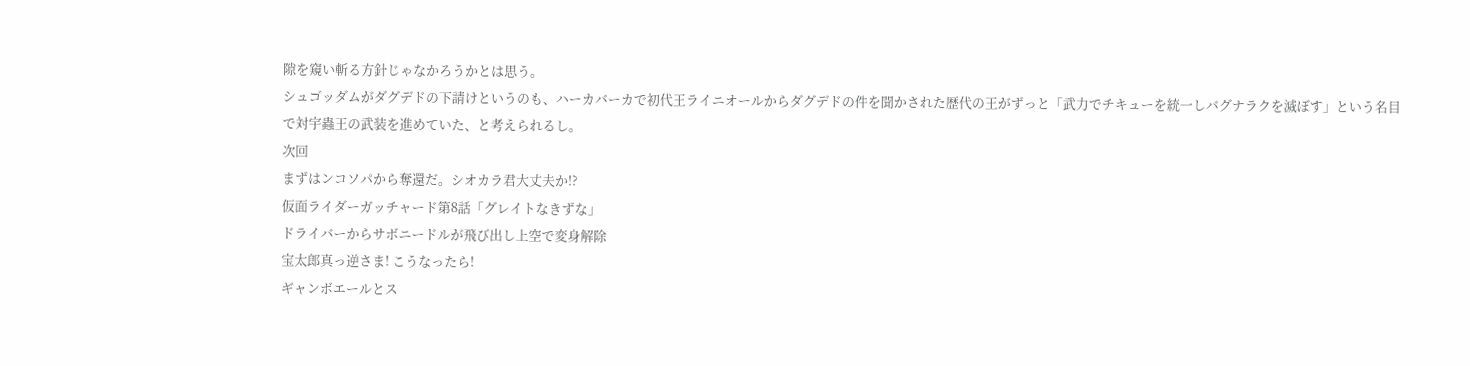隙を窺い斬る方針じゃなかろうかとは思う。
シュゴッダムがダグデドの下請けというのも、ハーカバーカで初代王ライニオールからダグデドの件を聞かされた歴代の王がずっと「武力でチキューを統一しバグナラクを滅ぼす」という名目で対宇蟲王の武装を進めていた、と考えられるし。
次回
まずはンコソパから奪還だ。シオカラ君大丈夫か!?
仮面ライダーガッチャード第8話「グレイトなきずな」
ドライバーからサボニードルが飛び出し上空で変身解除
宝太郎真っ逆さま! こうなったら!
ギャンボエールとス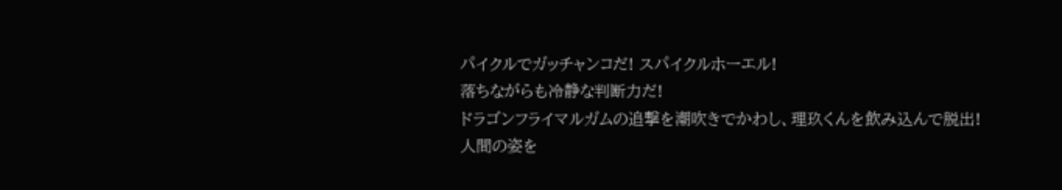パイクルでガッチャンコだ! スパイクルホーエル!
落ちながらも冷静な判断力だ!
ドラゴンフライマルガムの追撃を潮吹きでかわし、理玖くんを飲み込んで脱出!
人間の姿を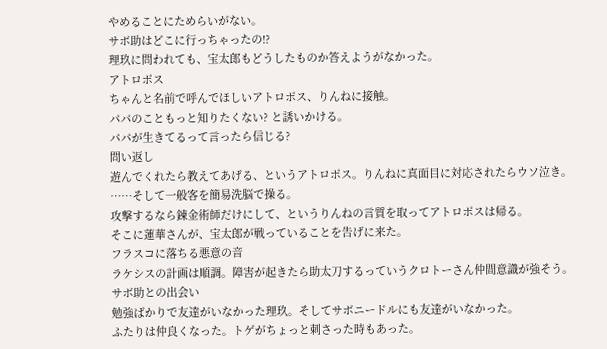やめることにためらいがない。
サボ助はどこに行っちゃったの!?
理玖に問われても、宝太郎もどうしたものか答えようがなかった。
アトロポス
ちゃんと名前で呼んでほしいアトロポス、りんねに接触。
パパのこともっと知りたくない? と誘いかける。
パパが生きてるって言ったら信じる?
問い返し
遊んでくれたら教えてあげる、というアトロポス。りんねに真面目に対応されたらウソ泣き。
……そして一般客を簡易洗脳で操る。
攻撃するなら錬金術師だけにして、というりんねの言質を取ってアトロポスは帰る。
そこに蓮華さんが、宝太郎が戦っていることを告げに来た。
フラスコに落ちる悪意の音
ラケシスの計画は順調。障害が起きたら助太刀するっていうクロトーさん仲間意識が強そう。
サボ助との出会い
勉強ばかりで友達がいなかった理玖。そしてサボニードルにも友達がいなかった。
ふたりは仲良くなった。トゲがちょっと刺さった時もあった。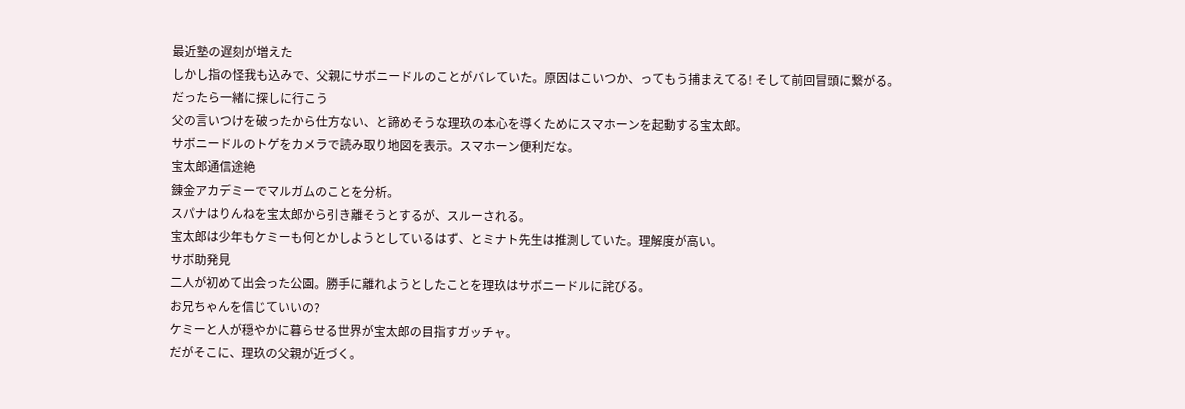最近塾の遅刻が増えた
しかし指の怪我も込みで、父親にサボニードルのことがバレていた。原因はこいつか、ってもう捕まえてる! そして前回冒頭に繋がる。
だったら一緒に探しに行こう
父の言いつけを破ったから仕方ない、と諦めそうな理玖の本心を導くためにスマホーンを起動する宝太郎。
サボニードルのトゲをカメラで読み取り地図を表示。スマホーン便利だな。
宝太郎通信途絶
錬金アカデミーでマルガムのことを分析。
スパナはりんねを宝太郎から引き離そうとするが、スルーされる。
宝太郎は少年もケミーも何とかしようとしているはず、とミナト先生は推測していた。理解度が高い。
サボ助発見
二人が初めて出会った公園。勝手に離れようとしたことを理玖はサボニードルに詫びる。
お兄ちゃんを信じていいの?
ケミーと人が穏やかに暮らせる世界が宝太郎の目指すガッチャ。
だがそこに、理玖の父親が近づく。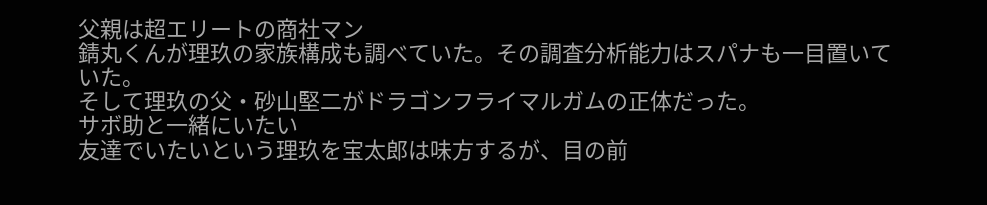父親は超エリートの商社マン
錆丸くんが理玖の家族構成も調べていた。その調査分析能力はスパナも一目置いていた。
そして理玖の父・砂山堅二がドラゴンフライマルガムの正体だった。
サボ助と一緒にいたい
友達でいたいという理玖を宝太郎は味方するが、目の前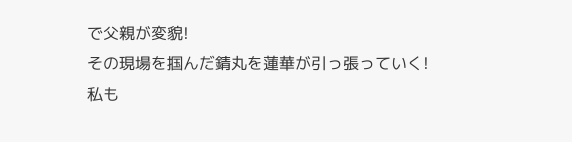で父親が変貌!
その現場を掴んだ錆丸を蓮華が引っ張っていく!
私も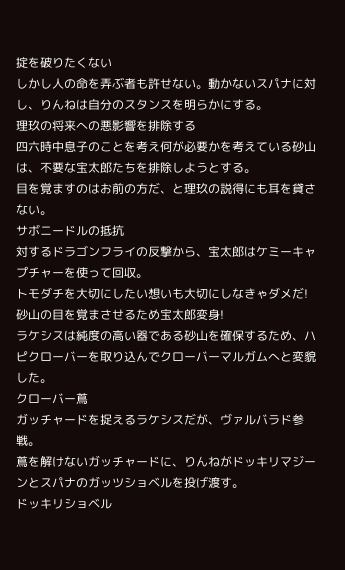掟を破りたくない
しかし人の命を弄ぶ者も許せない。動かないスパナに対し、りんねは自分のスタンスを明らかにする。
理玖の将来への悪影響を排除する
四六時中息子のことを考え何が必要かを考えている砂山は、不要な宝太郎たちを排除しようとする。
目を覚ますのはお前の方だ、と理玖の説得にも耳を貸さない。
サボニードルの抵抗
対するドラゴンフライの反撃から、宝太郎はケミーキャプチャーを使って回収。
トモダチを大切にしたい想いも大切にしなきゃダメだ!
砂山の目を覚まさせるため宝太郎変身!
ラケシスは純度の高い器である砂山を確保するため、ハピクローバーを取り込んでクローバーマルガムへと変貌した。
クローバー蔦
ガッチャードを捉えるラケシスだが、ヴァルバラド参戦。
蔦を解けないガッチャードに、りんねがドッキリマジーンとスパナのガッツショベルを投げ渡す。
ドッキリショベル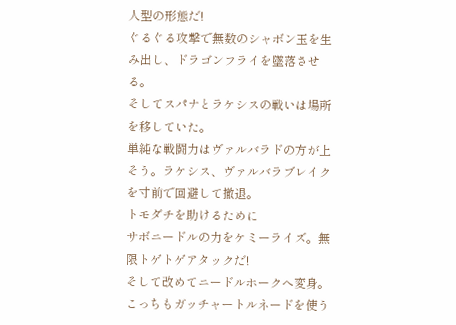人型の形態だ!
ぐるぐる攻撃で無数のシャボン玉を生み出し、ドラゴンフライを墜落させる。
そしてスパナとラケシスの戦いは場所を移していた。
単純な戦闘力はヴァルバラドの方が上そう。ラケシス、ヴァルバラブレイクを寸前で回避して撤退。
トモダチを助けるために
サボニードルの力をケミーライズ。無限トゲトゲアタックだ!
そして改めてニードルホークへ変身。こっちもガッチャートルネードを使う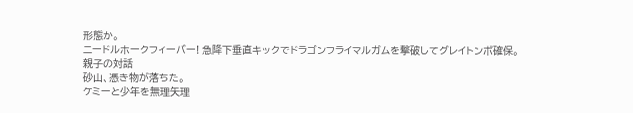形態か。
ニードルホークフィーバー! 急降下垂直キックでドラゴンフライマルガムを撃破してグレイトンボ確保。
親子の対話
砂山、憑き物が落ちた。
ケミーと少年を無理矢理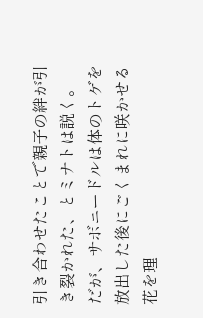引き合わせたことで親子の絆が引き裂かれた、とミナトは説く。
だが、サボニードルは体のトゲを放出した後にごくまれに咲かせる花を理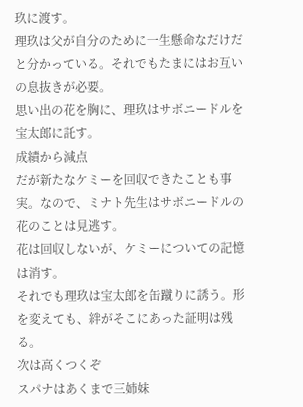玖に渡す。
理玖は父が自分のために一生懸命なだけだと分かっている。それでもたまにはお互いの息抜きが必要。
思い出の花を胸に、理玖はサボニードルを宝太郎に託す。
成績から減点
だが新たなケミーを回収できたことも事実。なので、ミナト先生はサボニードルの花のことは見逃す。
花は回収しないが、ケミーについての記憶は消す。
それでも理玖は宝太郎を缶蹴りに誘う。形を変えても、絆がそこにあった証明は残る。
次は高くつくぞ
スパナはあくまで三姉妹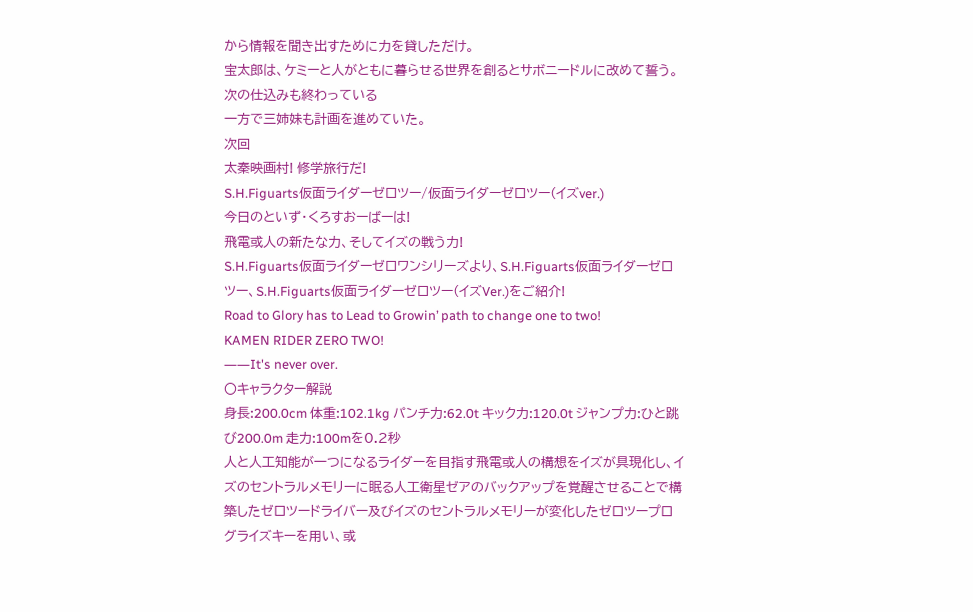から情報を聞き出すために力を貸しただけ。
宝太郎は、ケミーと人がともに暮らせる世界を創るとサボニードルに改めて誓う。
次の仕込みも終わっている
一方で三姉妹も計画を進めていた。
次回
太秦映画村! 修学旅行だ!
S.H.Figuarts仮面ライダーゼロツー/仮面ライダーゼロツー(イズver.)
今日のといず・くろすおーばーは!
飛電或人の新たな力、そしてイズの戦う力!
S.H.Figuarts仮面ライダーゼロワンシリーズより、S.H.Figuarts仮面ライダーゼロツー、S.H.Figuarts仮面ライダーゼロツー(イズVer.)をご紹介!
Road to Glory has to Lead to Growin’ path to change one to two!
KAMEN RIDER ZERO TWO!
――It's never over.
〇キャラクター解説
身長:200.0cm 体重:102.1kg パンチ力:62.0t キック力:120.0t ジャンプ力:ひと跳び200.0m 走力:100mを0.2秒
人と人工知能が一つになるライダーを目指す飛電或人の構想をイズが具現化し、イズのセントラルメモリーに眠る人工衛星ゼアのバックアップを覚醒させることで構築したゼロツードライバー及びイズのセントラルメモリーが変化したゼロツープログライズキーを用い、或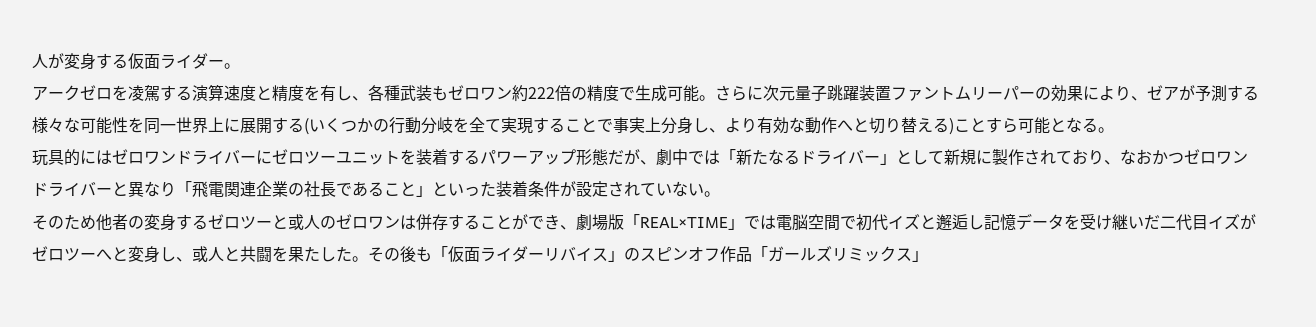人が変身する仮面ライダー。
アークゼロを凌駕する演算速度と精度を有し、各種武装もゼロワン約222倍の精度で生成可能。さらに次元量子跳躍装置ファントムリーパーの効果により、ゼアが予測する様々な可能性を同一世界上に展開する(いくつかの行動分岐を全て実現することで事実上分身し、より有効な動作へと切り替える)ことすら可能となる。
玩具的にはゼロワンドライバーにゼロツーユニットを装着するパワーアップ形態だが、劇中では「新たなるドライバー」として新規に製作されており、なおかつゼロワンドライバーと異なり「飛電関連企業の社長であること」といった装着条件が設定されていない。
そのため他者の変身するゼロツーと或人のゼロワンは併存することができ、劇場版「REAL×TIME」では電脳空間で初代イズと邂逅し記憶データを受け継いだ二代目イズがゼロツーへと変身し、或人と共闘を果たした。その後も「仮面ライダーリバイス」のスピンオフ作品「ガールズリミックス」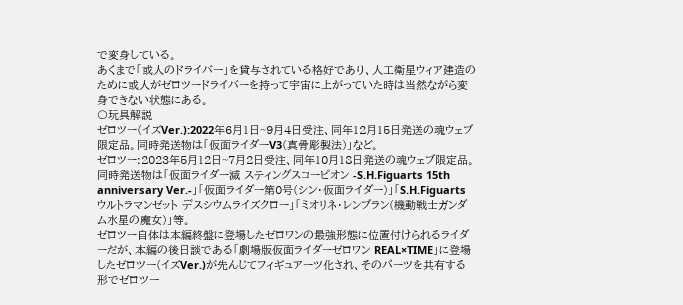で変身している。
あくまで「或人のドライバー」を貸与されている格好であり、人工衛星ウィア建造のために或人がゼロツードライバーを持って宇宙に上がっていた時は当然ながら変身できない状態にある。
〇玩具解説
ゼロツー(イズVer.):2022年6月1日~9月4日受注、同年12月15日発送の魂ウェブ限定品。同時発送物は「仮面ライダーV3(真骨彫製法)」など。
ゼロツー:2023年5月12日~7月2日受注、同年10月18日発送の魂ウェブ限定品。同時発送物は「仮面ライダー滅 スティングスコーピオン -S.H.Figuarts 15th anniversary Ver.-」「仮面ライダー第0号(シン・仮面ライダー)」「S.H.Figuarts ウルトラマンゼット デスシウムライズクロー」「ミオリネ・レンブラン(機動戦士ガンダム水星の魔女)」等。
ゼロツー自体は本編終盤に登場したゼロワンの最強形態に位置付けられるライダーだが、本編の後日談である「劇場版仮面ライダーゼロワン REAL×TIME」に登場したゼロツー(イズVer.)が先んじてフィギュアーツ化され、そのパーツを共有する形でゼロツー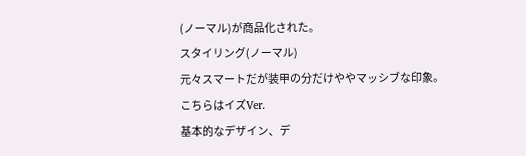(ノーマル)が商品化された。
スタイリング(ノーマル)
元々スマートだが装甲の分だけややマッシブな印象。
こちらはイズVer.
基本的なデザイン、デ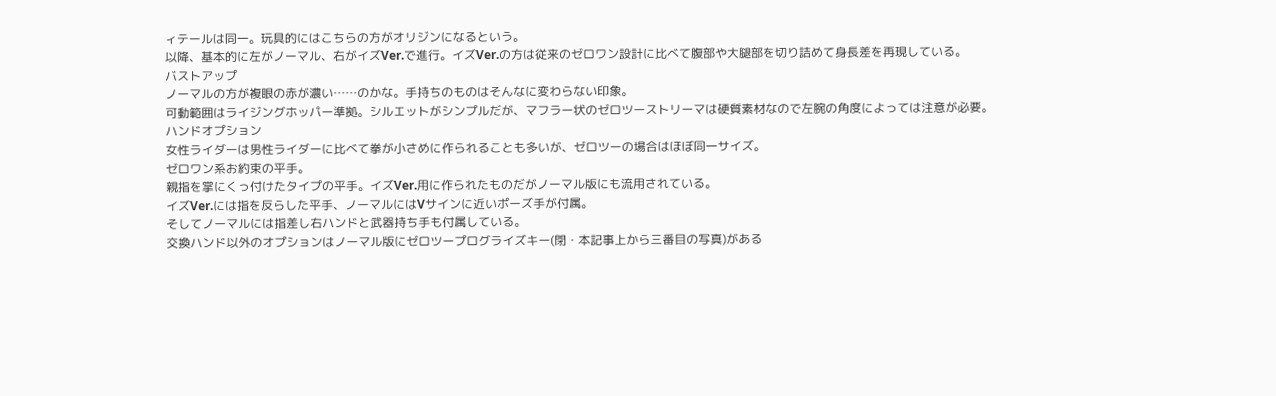ィテールは同一。玩具的にはこちらの方がオリジンになるという。
以降、基本的に左がノーマル、右がイズVer.で進行。イズVer.の方は従来のゼロワン設計に比べて腹部や大腿部を切り詰めて身長差を再現している。
バストアップ
ノーマルの方が複眼の赤が濃い……のかな。手持ちのものはそんなに変わらない印象。
可動範囲はライジングホッパー準拠。シルエットがシンプルだが、マフラー状のゼロツーストリーマは硬質素材なので左腕の角度によっては注意が必要。
ハンドオプション
女性ライダーは男性ライダーに比べて拳が小さめに作られることも多いが、ゼロツーの場合はほぼ同一サイズ。
ゼロワン系お約束の平手。
親指を掌にくっ付けたタイプの平手。イズVer.用に作られたものだがノーマル版にも流用されている。
イズVer.には指を反らした平手、ノーマルにはVサインに近いポーズ手が付属。
そしてノーマルには指差し右ハンドと武器持ち手も付属している。
交換ハンド以外のオプションはノーマル版にゼロツープログライズキー(閉・本記事上から三番目の写真)がある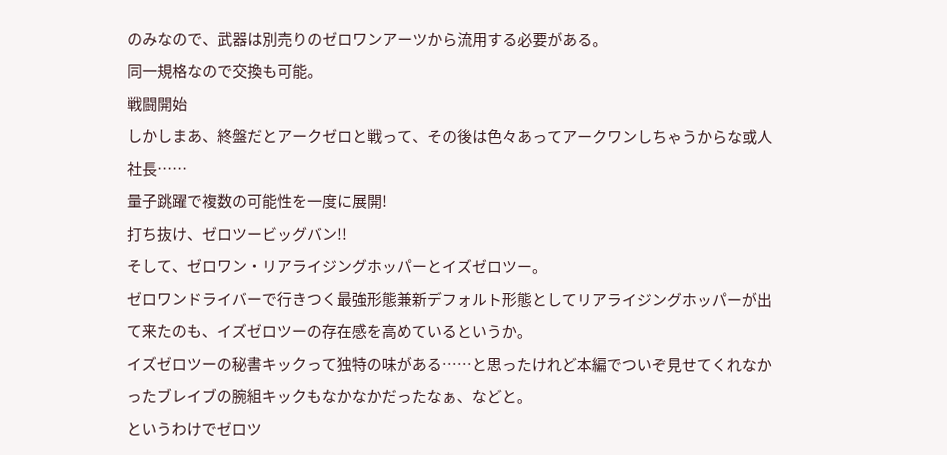のみなので、武器は別売りのゼロワンアーツから流用する必要がある。
同一規格なので交換も可能。
戦闘開始
しかしまあ、終盤だとアークゼロと戦って、その後は色々あってアークワンしちゃうからな或人社長……
量子跳躍で複数の可能性を一度に展開!
打ち抜け、ゼロツービッグバン!!
そして、ゼロワン・リアライジングホッパーとイズゼロツー。
ゼロワンドライバーで行きつく最強形態兼新デフォルト形態としてリアライジングホッパーが出て来たのも、イズゼロツーの存在感を高めているというか。
イズゼロツーの秘書キックって独特の味がある……と思ったけれど本編でついぞ見せてくれなかったブレイブの腕組キックもなかなかだったなぁ、などと。
というわけでゼロツ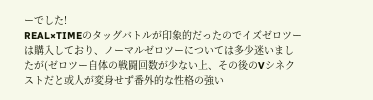ーでした!
REAL×TIMEのタッグバトルが印象的だったのでイズゼロツーは購入しており、ノーマルゼロツーについては多少迷いましたが(ゼロツー自体の戦闘回数が少ない上、その後のVシネクストだと或人が変身せず番外的な性格の強い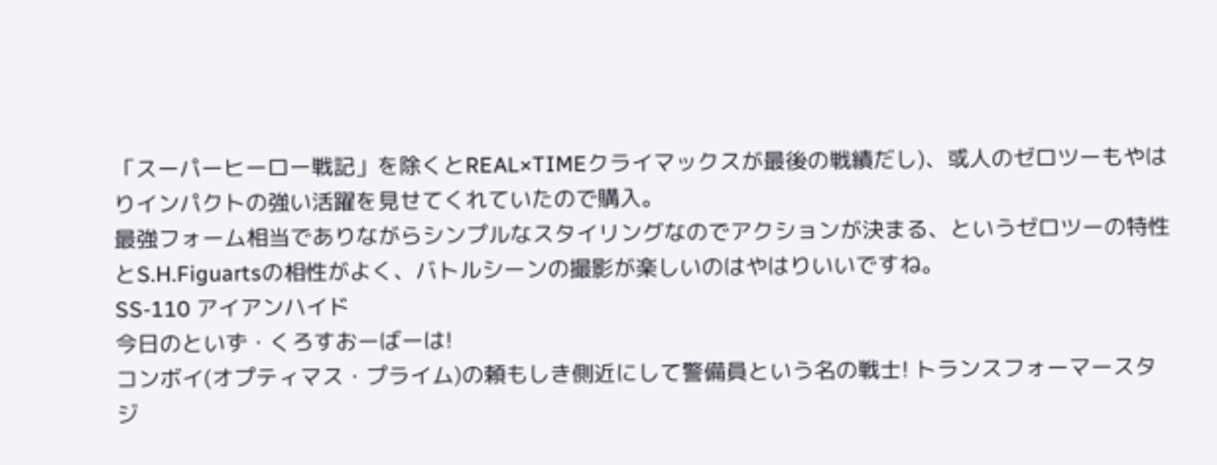「スーパーヒーロー戦記」を除くとREAL×TIMEクライマックスが最後の戦績だし)、或人のゼロツーもやはりインパクトの強い活躍を見せてくれていたので購入。
最強フォーム相当でありながらシンプルなスタイリングなのでアクションが決まる、というゼロツーの特性とS.H.Figuartsの相性がよく、バトルシーンの撮影が楽しいのはやはりいいですね。
SS-110 アイアンハイド
今日のといず・くろすおーばーは!
コンボイ(オプティマス・プライム)の頼もしき側近にして警備員という名の戦士! トランスフォーマースタジ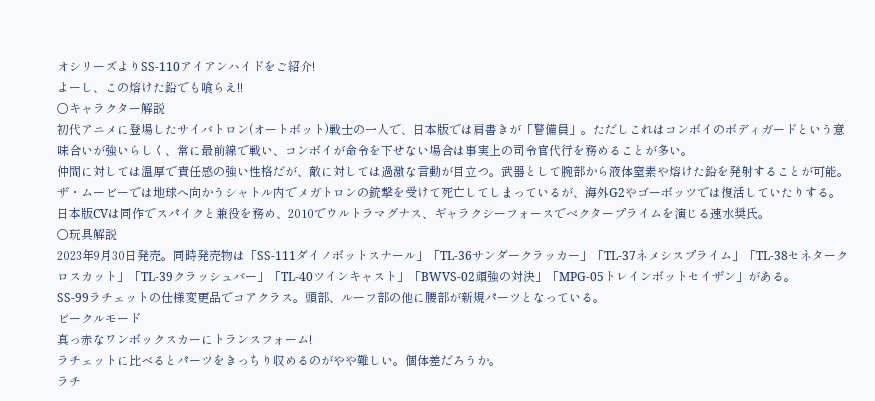オシリーズよりSS-110アイアンハイドをご紹介!
よーし、この熔けた鉛でも喰らえ!!
〇キャラクター解説
初代アニメに登場したサイバトロン(オートボット)戦士の一人で、日本版では肩書きが「警備員」。ただしこれはコンボイのボディガードという意味合いが強いらしく、常に最前線で戦い、コンボイが命令を下せない場合は事実上の司令官代行を務めることが多い。
仲間に対しては温厚で責任感の強い性格だが、敵に対しては過激な言動が目立つ。武器として腕部から液体窒素や熔けた鉛を発射することが可能。
ザ・ムービーでは地球へ向かうシャトル内でメガトロンの銃撃を受けて死亡してしまっているが、海外G2やゴーボッツでは復活していたりする。
日本版CVは同作でスパイクと兼役を務め、2010でウルトラマグナス、ギャラクシーフォースでベクタープライムを演じる速水奨氏。
〇玩具解説
2023年9月30日発売。同時発売物は「SS-111ダイノボットスナール」「TL-36サンダークラッカー」「TL-37ネメシスプライム」「TL-38セネタークロスカット」「TL-39クラッシュバー」「TL-40ツインキャスト」「BWVS-02頑強の対決」「MPG-05トレインボットセイザン」がある。
SS-99ラチェットの仕様変更品でコアクラス。頭部、ルーフ部の他に腰部が新規パーツとなっている。
ビークルモード
真っ赤なワンボックスカーにトランスフォーム!
ラチェットに比べるとパーツをきっちり収めるのがやや難しい。個体差だろうか。
ラチ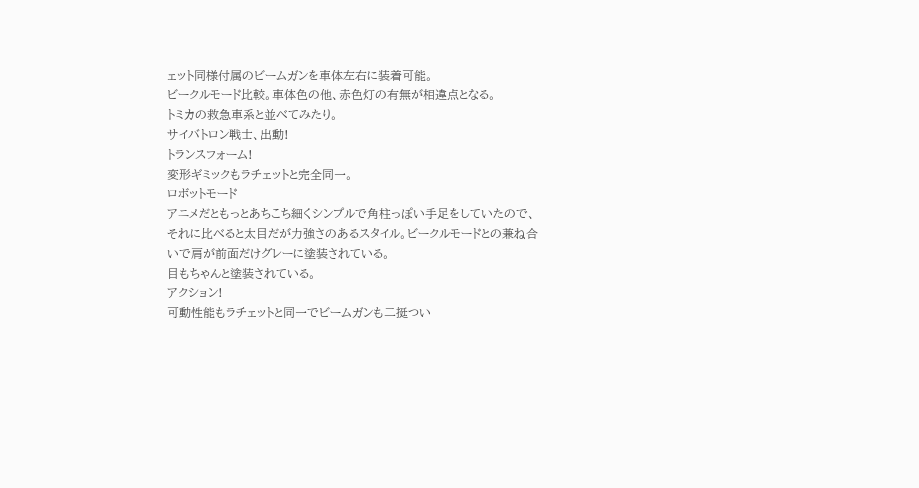ェット同様付属のビームガンを車体左右に装着可能。
ビークルモード比較。車体色の他、赤色灯の有無が相違点となる。
トミカの救急車系と並べてみたり。
サイバトロン戦士、出動!
トランスフォーム!
変形ギミックもラチェットと完全同一。
ロボットモード
アニメだともっとあちこち細くシンプルで角柱っぽい手足をしていたので、それに比べると太目だが力強さのあるスタイル。ビークルモードとの兼ね合いで肩が前面だけグレーに塗装されている。
目もちゃんと塗装されている。
アクション!
可動性能もラチェットと同一でビームガンも二挺つい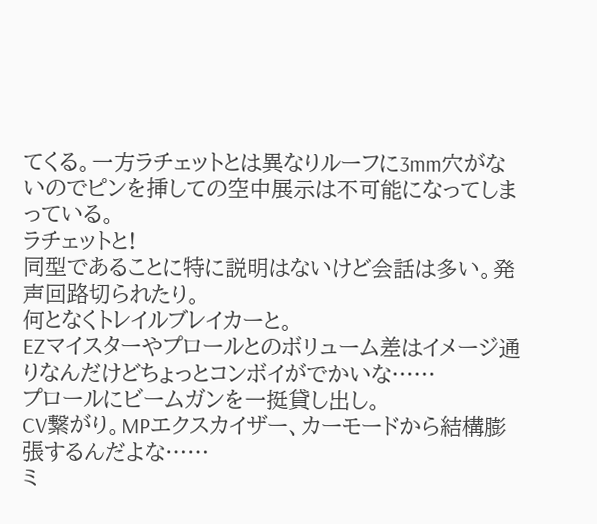てくる。一方ラチェットとは異なりルーフに3mm穴がないのでピンを挿しての空中展示は不可能になってしまっている。
ラチェットと!
同型であることに特に説明はないけど会話は多い。発声回路切られたり。
何となくトレイルブレイカーと。
EZマイスターやプロールとのボリューム差はイメージ通りなんだけどちょっとコンボイがでかいな……
プロールにビームガンを一挺貸し出し。
CV繋がり。MPエクスカイザー、カーモードから結構膨張するんだよな……
ミ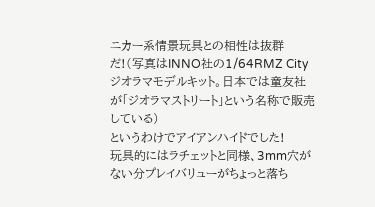ニカー系情景玩具との相性は抜群だ!(写真はINNO社の1/64RMZ Cityジオラマモデルキット。日本では童友社が「ジオラマストリート」という名称で販売している)
というわけでアイアンハイドでした!
玩具的にはラチェットと同様、3mm穴がない分プレイバリューがちょっと落ち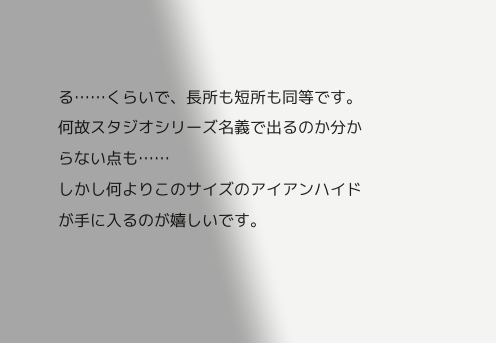る……くらいで、長所も短所も同等です。何故スタジオシリーズ名義で出るのか分からない点も……
しかし何よりこのサイズのアイアンハイドが手に入るのが嬉しいです。